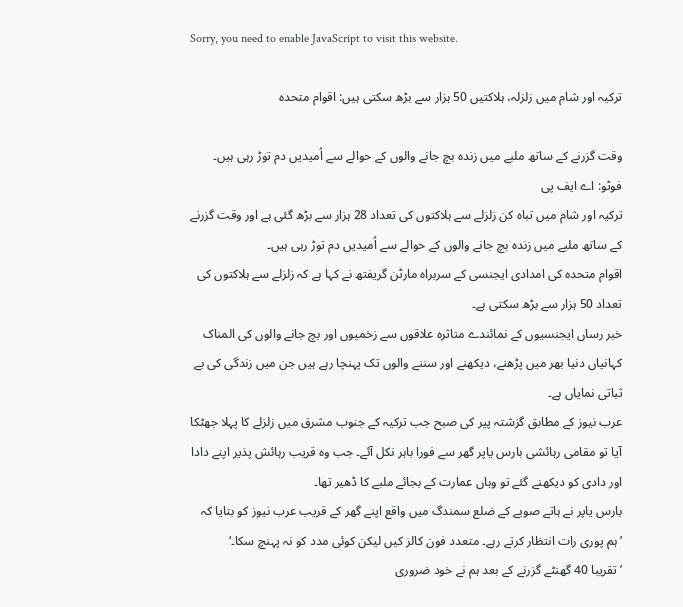Sorry, you need to enable JavaScript to visit this website.

ترکیہ اور شام میں زلزلہ، ہلاکتیں 50 ہزار سے بڑھ سکتی ہیں: اقوام متحدہ

وقت گزرنے کے ساتھ ملبے میں زندہ بچ جانے والوں کے حوالے سے اُمیدیں دم توڑ رہی ہیں۔ فوٹو: اے ایف پی
ترکیہ اور شام میں تباہ کن زلزلے سے ہلاکتوں کی تعداد 28 ہزار سے بڑھ گئی ہے اور وقت گزرنے کے ساتھ ملبے میں زندہ بچ جانے والوں کے حوالے سے اُمیدیں دم توڑ رہی ہیں۔
اقوام متحدہ کی امدادی ایجنسی کے سربراہ مارٹن گریفتھ نے کہا ہے کہ زلزلے سے ہلاکتوں کی تعداد 50 ہزار سے بڑھ سکتی ہے۔
خبر رساں ایجنسیوں کے نمائندے متاثرہ علاقوں سے زخمیوں اور بچ جانے والوں کی المناک کہانیاں دنیا بھر میں پڑھنے، دیکھنے اور سننے والوں تک پہنچا رہے ہیں جن میں زندگی کی بے ثباتی نمایاں ہے۔
عرب نیوز کے مطابق گزشتہ پیر کی صبح جب ترکیہ کے جنوب مشرق میں زلزلے کا پہلا جھٹکا آیا تو مقامی رہائشی بارس یاپر گھر سے فورا باہر نکل آئے۔ جب وہ قریب رہائش پذیر اپنے دادا اور دادی کو دیکھنے گئے تو وہاں عمارت کے بجائے ملبے کا ڈھیر تھا۔
بارس یاپر نے ہاتے صوبے کے ضلع سمندگ میں واقع اپنے گھر کے قریب عرب نیوز کو بتایا کہ ’ہم پوری رات انتظار کرتے رہے۔ متعدد فون کالز کیں لیکن کوئی مدد کو نہ پہنچ سکا۔‘
’تقریبا 40 گھنٹے گزرنے کے بعد ہم نے خود ضروری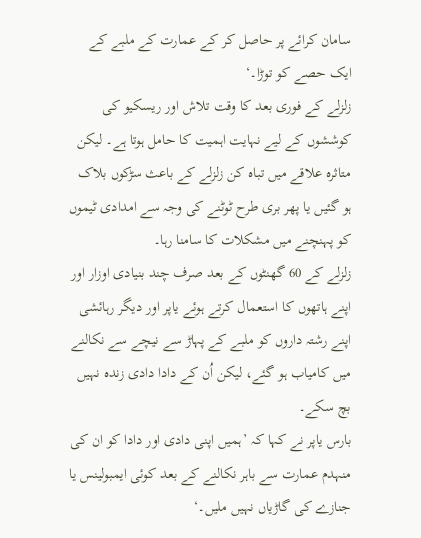سامان کرائے پر حاصل کر کے عمارت کے ملبے کے ایک حصے کو توڑا۔‘
زلزلے کے فوری بعد کا وقت تلاش اور ریسکیو کی کوششوں کے لیے نہایت اہمیت کا حامل ہوتا ہے۔ لیکن متاثرہ علاقے میں تباہ کن زلزلے کے باعث سڑکوں بلاک ہو گئیں یا پھر بری طرح ٹوٹنے کی وجہ سے امدادی ٹیموں کو پہنچنے میں مشکلات کا سامنا رہا۔
زلزلے کے 60 گھنٹوں کے بعد صرف چند بنیادی اوزار اور اپنے ہاتھوں کا استعمال کرتے ہوئے یاپر اور دیگر رہائشی اپنے رشتہ داروں کو ملبے کے پہاڑ سے نیچے سے نکالنے میں کامیاب ہو گئے، لیکن اُن کے دادا دادی زندہ نہیں بچ سکے۔
بارس یاپر نے کہا کہ ’ہمیں اپنی دادی اور دادا کو ان کی منہدم عمارت سے باہر نکالنے کے بعد کوئی ایمبولینس یا جنازے کی گاڑیاں نہیں ملیں۔‘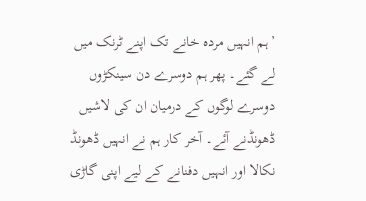’ہم انہیں مردہ خانے تک اپنے ٹرنک میں لے گئے۔ پھر ہم دوسرے دن سینکڑوں دوسرے لوگوں کے درمیان ان کی لاشیں ڈھونڈنے آئے۔ آخر کار ہم نے انہیں ڈھونڈ نکالا اور انہیں دفنانے کے لیے اپنی گاڑی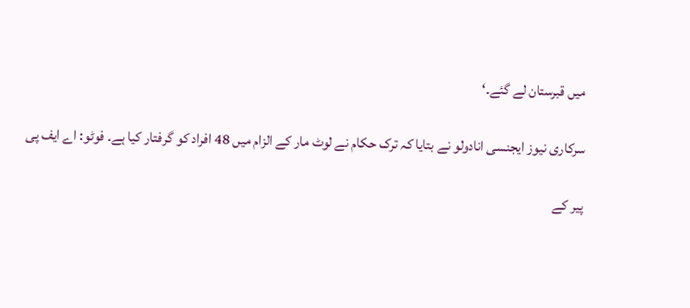میں قبرستان لے گئے۔‘

سرکاری نیوز ایجنسی انادولو نے بتایا کہ ترک حکام نے لوٹ مار کے الزام میں 48 افراد کو گرفتار کیا ہے۔ فوٹو: اے ایف پی

پیر کے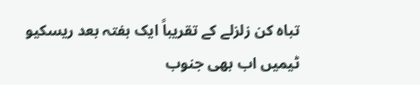تباہ کن زلزلے کے تقریباً ایک ہفتہ بعد ریسکیو ٹیمیں اب بھی جنوب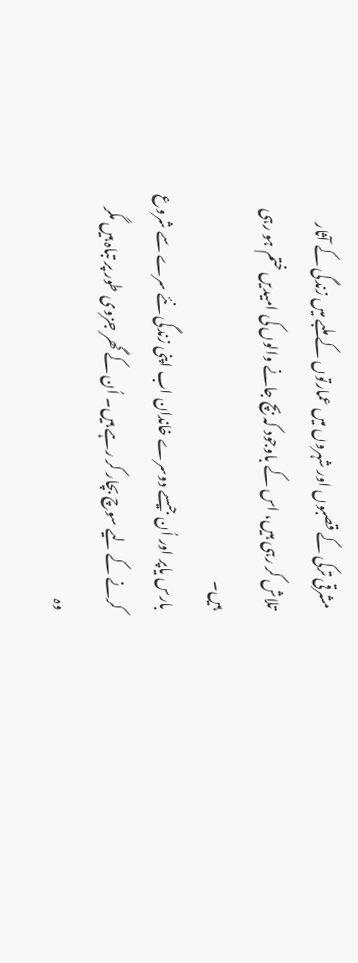مشرقی ترکی کے قصبوں اور شہروں میں عمارتوں کے ملبے میں زندگی کے آثار تلاش کر رہی ہیں، اس کے باوجود کہ بچ جانے والوں کی امیدیں ختم ہو رہی ہیں۔
بارس یاپر اور اُن جیسے دوسرے خاندان اب اپنی زندگی نئے سرے سے شروع کرنے کے لیے سوچ بچار کر رہے ہیں۔ اُن کے گھر جزوی طور پر تباہ ہیں مگر وہ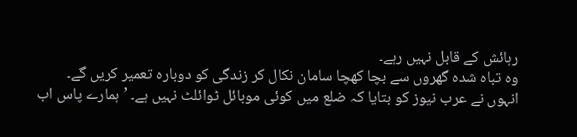رہائش کے قابل نہیں رہے۔
وہ تباہ شدہ گھروں سے بچا کھچا سامان نکال کر زندگی کو دوبارہ تعمیر کریں گے۔
انہوں نے عرب نیوز کو بتایا کہ ضلع میں کوئی موبائل ٹوائلٹ نہیں ہے۔ ’ہمارے پاس اب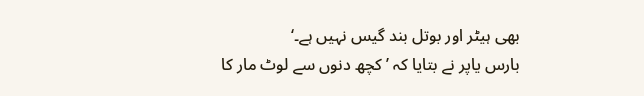بھی ہیٹر اور بوتل بند گیس نہیں ہے۔‘
بارس یاپر نے بتایا کہ ’کچھ دنوں سے لوٹ مار کا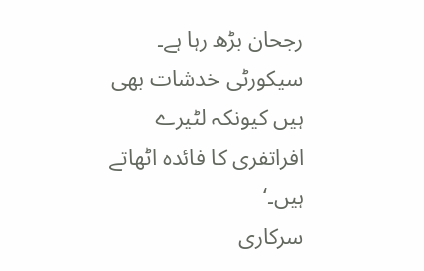رجحان بڑھ رہا ہے۔ سیکورٹی خدشات بھی ہیں کیونکہ لٹیرے افراتفری کا فائدہ اٹھاتے ہیں۔‘
سرکاری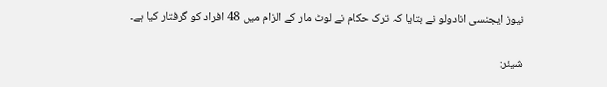نیوز ایجنسی انادولو نے بتایا کہ ترک حکام نے لوٹ مار کے الزام میں 48 افراد کو گرفتار کیا ہے۔

شیئر: